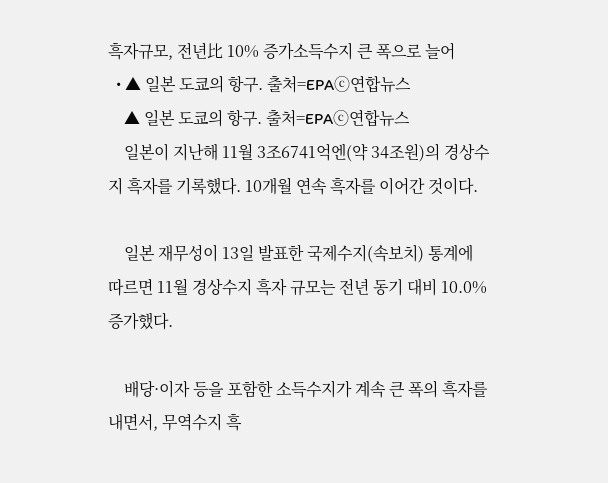흑자규모, 전년比 10% 증가소득수지 큰 폭으로 늘어
  • ▲ 일본 도쿄의 항구. 출처=EPAⓒ연합뉴스
    ▲ 일본 도쿄의 항구. 출처=EPAⓒ연합뉴스
    일본이 지난해 11월 3조6741억엔(약 34조원)의 경상수지 흑자를 기록했다. 10개월 연속 흑자를 이어간 것이다.

    일본 재무성이 13일 발표한 국제수지(속보치) 통계에 따르면 11월 경상수지 흑자 규모는 전년 동기 대비 10.0% 증가했다.

    배당·이자 등을 포함한 소득수지가 계속 큰 폭의 흑자를 내면서, 무역수지 흑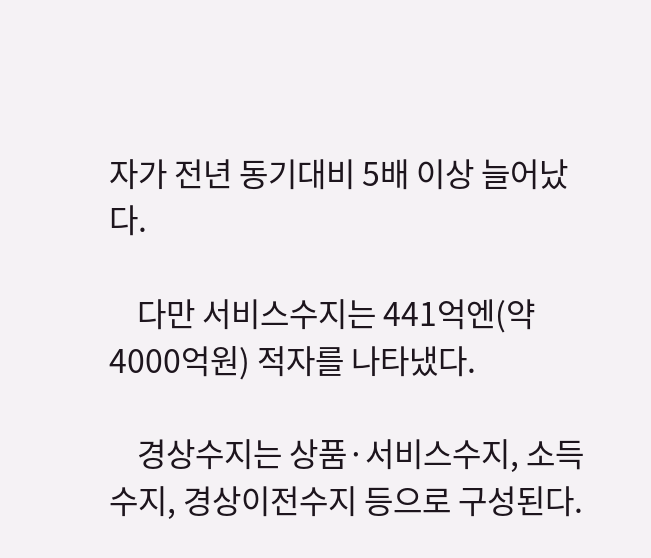자가 전년 동기대비 5배 이상 늘어났다.

    다만 서비스수지는 441억엔(약 4000억원) 적자를 나타냈다.

    경상수지는 상품·서비스수지, 소득수지, 경상이전수지 등으로 구성된다.